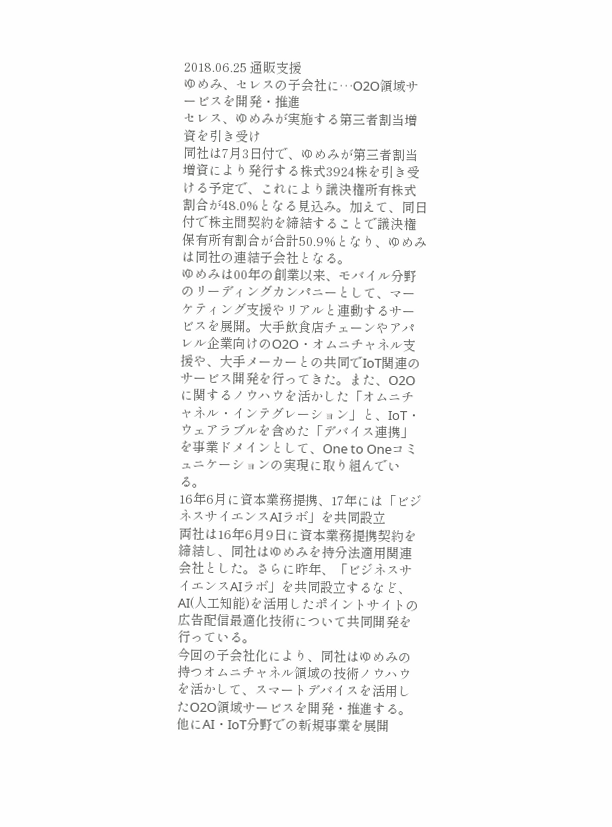2018.06.25 通販支援
ゆめみ、セレスの子会社に…O2O領域サービスを開発・推進
セレス、ゆめみが実施する第三者割当増資を引き受け
同社は7月3日付で、ゆめみが第三者割当増資により発行する株式3924株を引き受ける予定で、これにより議決権所有株式割合が48.0%となる見込み。加えて、同日付で株主間契約を締結することで議決権保有所有割合が合計50.9%となり、ゆめみは同社の連結子会社となる。
ゆめみは00年の創業以来、モバイル分野のリーディングカンパニーとして、マーケティング支援やリアルと連動するサービスを展開。大手飲食店チェーンやアパレル企業向けのO2O・オムニチャネル支援や、大手メーカーとの共同でIoT関連のサービス開発を行ってきた。また、O2Oに関するノウハウを活かした「オムニチャネル・インテグレーション」と、IoT・ウェアラブルを含めた「デバイス連携」を事業ドメインとして、One to Oneコミュニケーションの実現に取り組んでいる。
16年6月に資本業務提携、17年には「ビジネスサイエンスAIラボ」を共同設立
両社は16年6月9日に資本業務提携契約を締結し、同社はゆめみを持分法適用関連会社とした。さらに昨年、「ビジネスサイエンスAIラボ」を共同設立するなど、AI(人工知能)を活用したポイントサイトの広告配信最適化技術について共同開発を行っている。
今回の子会社化により、同社はゆめみの持つオムニチャネル領域の技術ノウハウを活かして、スマートデバイスを活用したO2O領域サービスを開発・推進する。他にAI・IoT分野での新規事業を展開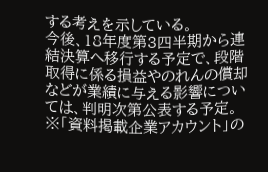する考えを示している。
今後、18年度第3四半期から連結決算へ移行する予定で、段階取得に係る損益やのれんの償却などが業績に与える影響については、判明次第公表する予定。
※「資料掲載企業アカウント」の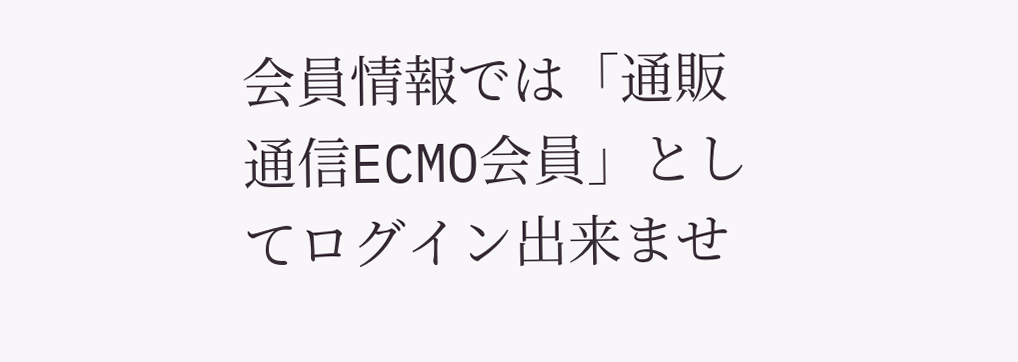会員情報では「通販通信ECMO会員」としてログイン出来ませ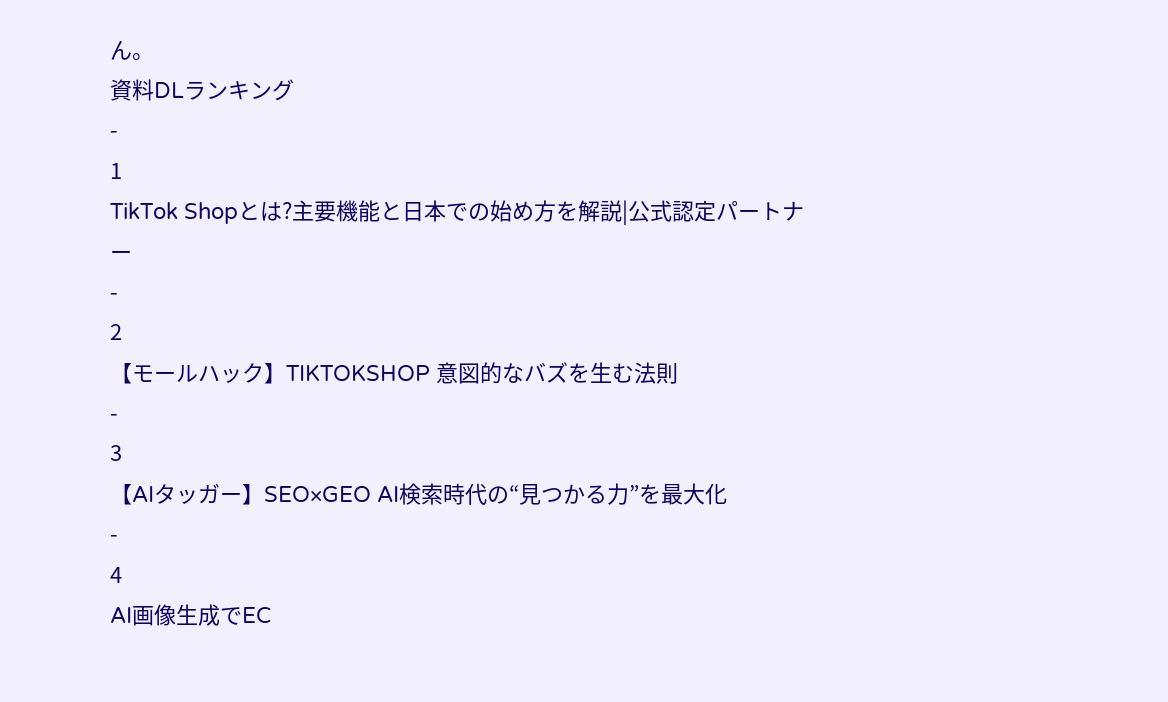ん。
資料DLランキング
-
1
TikTok Shopとは?主要機能と日本での始め方を解説|公式認定パートナー
-
2
【モールハック】TIKTOKSHOP 意図的なバズを生む法則
-
3
【AIタッガー】SEO×GEO AI検索時代の“見つかる力”を最大化
-
4
AI画像生成でEC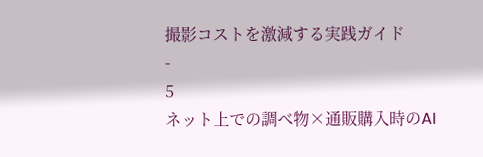撮影コストを激減する実践ガイド
-
5
ネット上での調べ物×通販購入時のAI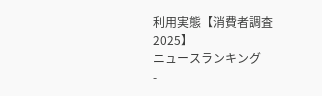利用実態【消費者調査 2025】
ニュースランキング
-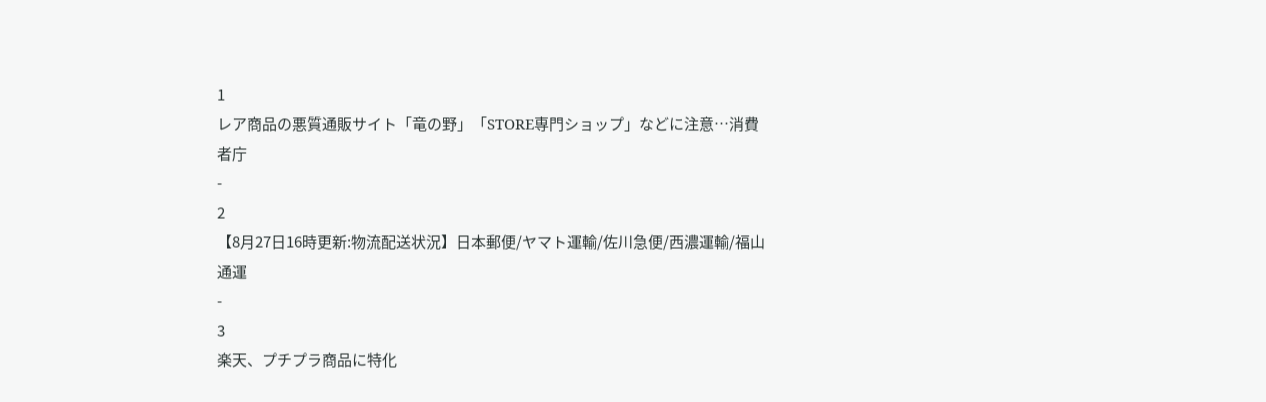1
レア商品の悪質通販サイト「竜の野」「STORE専門ショップ」などに注意…消費者庁
-
2
【8月27日16時更新:物流配送状況】日本郵便/ヤマト運輸/佐川急便/西濃運輸/福山通運
-
3
楽天、プチプラ商品に特化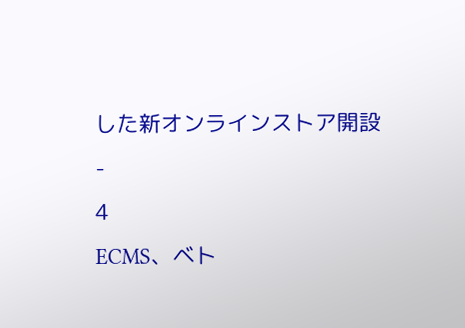した新オンラインストア開設
-
4
ECMS、ベト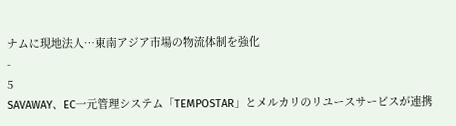ナムに現地法人…東南アジア市場の物流体制を強化
-
5
SAVAWAY、EC一元管理システム「TEMPOSTAR」とメルカリのリユースサービスが連携